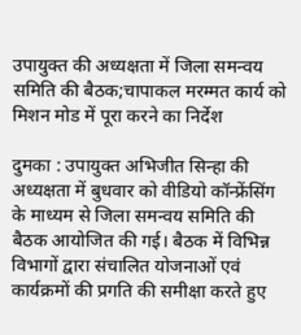उपायुक्त की अध्यक्षता में जिला समन्वय समिति की बैठक;चापाकल मरम्मत कार्य को मिशन मोड में पूरा करने का निर्देश

दुमका : उपायुक्त अभिजीत सिन्हा की अध्यक्षता में बुधवार को वीडियो कॉन्फ्रेंसिंग के माध्यम से जिला समन्वय समिति की बैठक आयोजित की गई। बैठक में विभिन्न विभागों द्वारा संचालित योजनाओं एवं कार्यक्रमों की प्रगति की समीक्षा करते हुए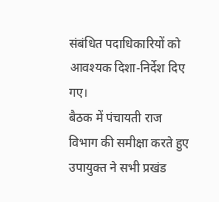संबंधित पदाधिकारियों को आवश्यक दिशा-निर्देश दिए गए।
बैठक में पंचायती राज विभाग की समीक्षा करते हुए उपायुक्त ने सभी प्रखंड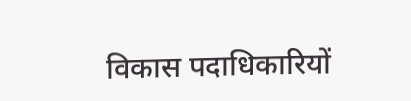विकास पदाधिकारियों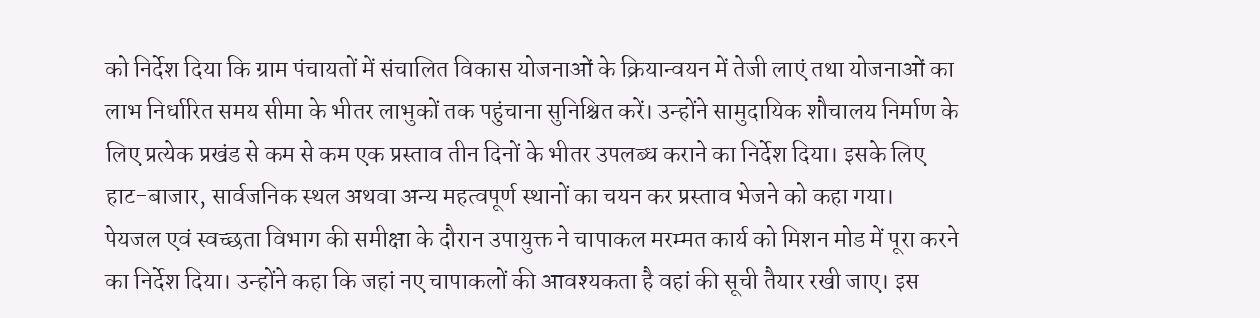को निर्देश दिया कि ग्राम पंचायतों में संचालित विकास योजनाओं के क्रियान्वयन में तेजी लाएं तथा योजनाओं का लाभ निर्धारित समय सीमा के भीतर लाभुकों तक पहुंचाना सुनिश्चित करें। उन्होंने सामुदायिक शौचालय निर्माण के लिए प्रत्येक प्रखंड से कम से कम एक प्रस्ताव तीन दिनों के भीतर उपलब्ध कराने का निर्देश दिया। इसके लिए हाट-बाजार, सार्वजनिक स्थल अथवा अन्य महत्वपूर्ण स्थानों का चयन कर प्रस्ताव भेजने को कहा गया।
पेयजल एवं स्वच्छता विभाग की समीक्षा के दौरान उपायुक्त ने चापाकल मरम्मत कार्य को मिशन मोड में पूरा करने का निर्देश दिया। उन्होंने कहा कि जहां नए चापाकलों की आवश्यकता है वहां की सूची तैयार रखी जाए। इस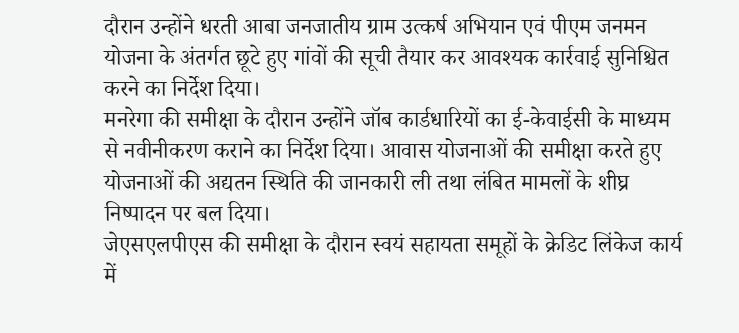दौरान उन्होंने धरती आबा जनजातीय ग्राम उत्कर्ष अभियान एवं पीएम जनमन योजना के अंतर्गत छूटे हुए गांवों की सूची तैयार कर आवश्यक कार्रवाई सुनिश्चित करने का निर्देश दिया।
मनरेगा की समीक्षा के दौरान उन्होंने जॉब कार्डधारियों का ई-केवाईसी के माध्यम से नवीनीकरण कराने का निर्देश दिया। आवास योजनाओं की समीक्षा करते हुए योजनाओं की अद्यतन स्थिति की जानकारी ली तथा लंबित मामलों के शीघ्र निष्पादन पर बल दिया।
जेएसएलपीएस की समीक्षा के दौरान स्वयं सहायता समूहों के क्रेडिट लिंकेज कार्य में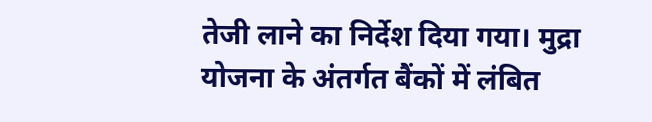तेजी लाने का निर्देश दिया गया। मुद्रा योजना के अंतर्गत बैंकों में लंबित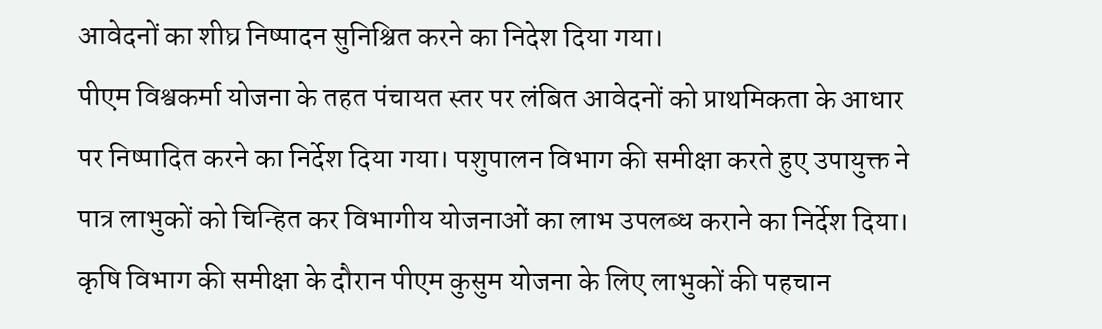आवेदनों का शीघ्र निष्पादन सुनिश्चित करने का निदेश दिया गया।
पीएम विश्वकर्मा योजना के तहत पंचायत स्तर पर लंबित आवेदनों को प्राथमिकता के आधार पर निष्पादित करने का निर्देश दिया गया। पशुपालन विभाग की समीक्षा करते हुए उपायुक्त ने पात्र लाभुकों को चिन्हित कर विभागीय योजनाओं का लाभ उपलब्ध कराने का निर्देश दिया। कृषि विभाग की समीक्षा के दौरान पीएम कुसुम योजना के लिए लाभुकों की पहचान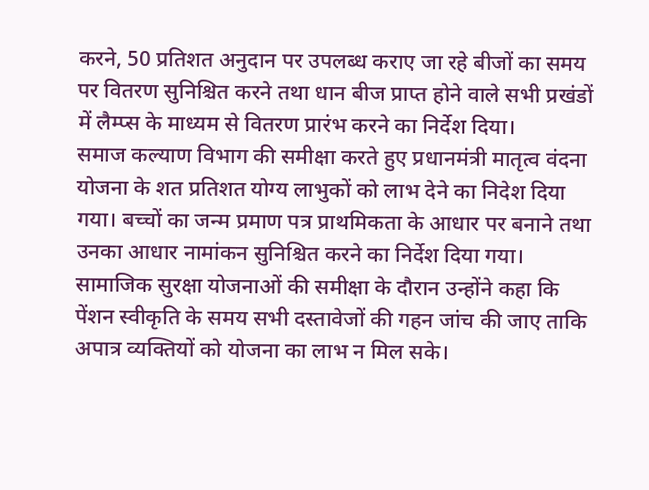करने, 50 प्रतिशत अनुदान पर उपलब्ध कराए जा रहे बीजों का समय पर वितरण सुनिश्चित करने तथा धान बीज प्राप्त होने वाले सभी प्रखंडों में लैम्प्स के माध्यम से वितरण प्रारंभ करने का निर्देश दिया।
समाज कल्याण विभाग की समीक्षा करते हुए प्रधानमंत्री मातृत्व वंदना योजना के शत प्रतिशत योग्य लाभुकों को लाभ देने का निदेश दिया गया। बच्चों का जन्म प्रमाण पत्र प्राथमिकता के आधार पर बनाने तथा उनका आधार नामांकन सुनिश्चित करने का निर्देश दिया गया। सामाजिक सुरक्षा योजनाओं की समीक्षा के दौरान उन्होंने कहा कि पेंशन स्वीकृति के समय सभी दस्तावेजों की गहन जांच की जाए ताकि अपात्र व्यक्तियों को योजना का लाभ न मिल सके।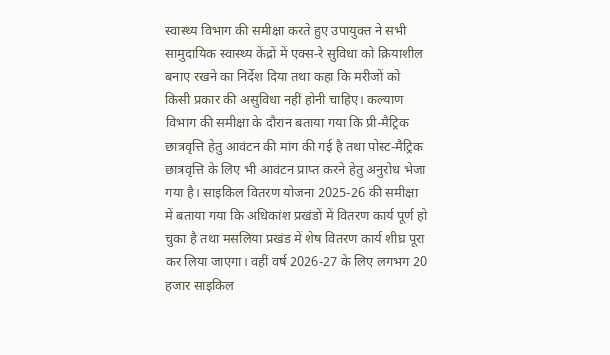स्वास्थ्य विभाग की समीक्षा करते हुए उपायुक्त ने सभी सामुदायिक स्वास्थ्य केंद्रों में एक्स-रे सुविधा को क्रियाशील बनाए रखने का निर्देश दिया तथा कहा कि मरीजों को किसी प्रकार की असुविधा नहीं होनी चाहिए। कल्याण विभाग की समीक्षा के दौरान बताया गया कि प्री-मैट्रिक छात्रवृत्ति हेतु आवंटन की मांग की गई है तथा पोस्ट-मैट्रिक छात्रवृत्ति के लिए भी आवंटन प्राप्त करने हेतु अनुरोध भेजा गया है। साइकिल वितरण योजना 2025-26 की समीक्षा में बताया गया कि अधिकांश प्रखंडों में वितरण कार्य पूर्ण हो चुका है तथा मसलिया प्रखंड में शेष वितरण कार्य शीघ्र पूरा कर लिया जाएगा। वहीं वर्ष 2026-27 के लिए लगभग 20 हजार साइकिल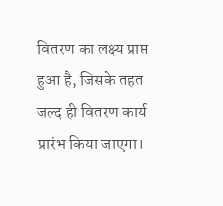वितरण का लक्ष्य प्राप्त हुआ है, जिसके तहत जल्द ही वितरण कार्य प्रारंभ किया जाएगा।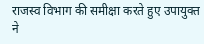राजस्व विभाग की समीक्षा करते हुए उपायुक्त ने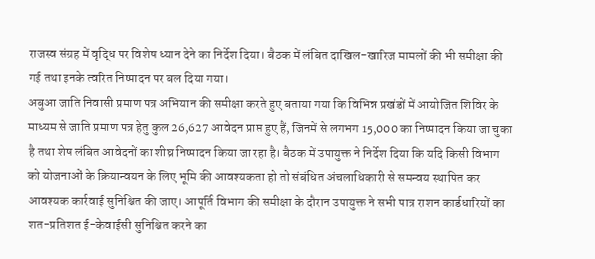राजस्व संग्रह में वृद्धि पर विशेष ध्यान देने का निर्देश दिया। बैठक में लंबित दाखिल-खारिज मामलों की भी समीक्षा की गई तथा इनके त्वरित निष्पादन पर बल दिया गया।
अबुआ जाति निवासी प्रमाण पत्र अभियान की समीक्षा करते हुए बताया गया कि विभिन्न प्रखंडों में आयोजित शिविर के माध्यम से जाति प्रमाण पत्र हेतु कुल 26,627 आवेदन प्राप्त हुए हैं, जिनमें से लगभग 15,000 का निष्पादन किया जा चुका है तथा शेष लंबित आवेदनों का शीघ्र निष्पादन किया जा रहा है। बैठक में उपायुक्त ने निर्देश दिया कि यदि किसी विभाग को योजनाओं के क्रियान्वयन के लिए भूमि की आवश्यकता हो तो संबंधित अंचलाधिकारी से समन्वय स्थापित कर आवश्यक कार्रवाई सुनिश्चित की जाए। आपूर्ति विभाग की समीक्षा के दौरान उपायुक्त ने सभी पात्र राशन कार्डधारियों का शत-प्रतिशत ई-केवाईसी सुनिश्चित करने का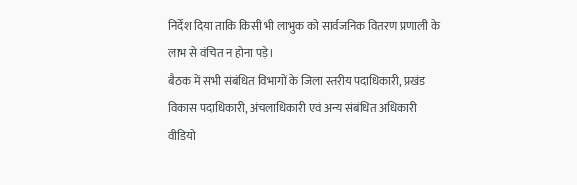निर्देश दिया ताकि किसी भी लाभुक को सार्वजनिक वितरण प्रणाली के लाभ से वंचित न होना पड़े।
बैठक में सभी संबंधित विभागों के जिला स्तरीय पदाधिकारी, प्रखंड विकास पदाधिकारी, अंचलाधिकारी एवं अन्य संबंधित अधिकारी वीडियो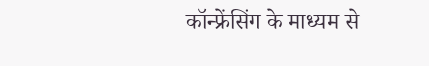कॉन्फ्रेंसिंग के माध्यम से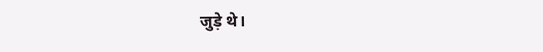जुड़े थे।